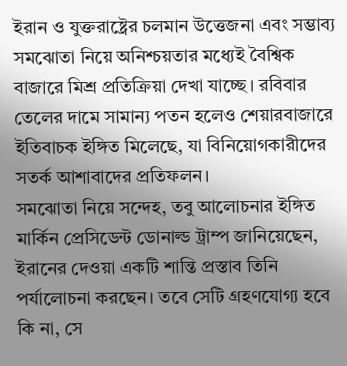ইরান ও যুক্তরাষ্ট্রের চলমান উত্তেজনা এবং সম্ভাব্য সমঝোতা নিয়ে অনিশ্চয়তার মধ্যেই বৈশ্বিক বাজারে মিশ্র প্রতিক্রিয়া দেখা যাচ্ছে। রবিবার তেলের দামে সামান্য পতন হলেও শেয়ারবাজারে ইতিবাচক ইঙ্গিত মিলেছে, যা বিনিয়োগকারীদের সতর্ক আশাবাদের প্রতিফলন।
সমঝোতা নিয়ে সন্দেহ, তবু আলোচনার ইঙ্গিত
মার্কিন প্রেসিডেন্ট ডোনাল্ড ট্রাম্প জানিয়েছেন, ইরানের দেওয়া একটি শান্তি প্রস্তাব তিনি পর্যালোচনা করছেন। তবে সেটি গ্রহণযোগ্য হবে কি না, সে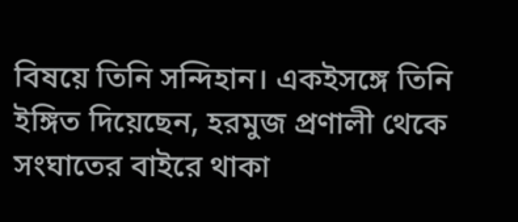বিষয়ে তিনি সন্দিহান। একইসঙ্গে তিনি ইঙ্গিত দিয়েছেন, হরমুজ প্রণালী থেকে সংঘাতের বাইরে থাকা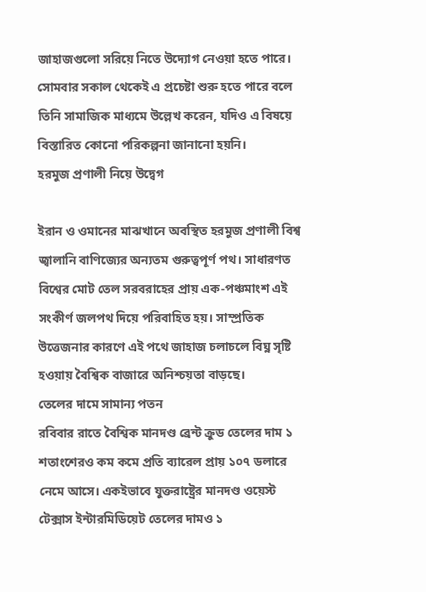জাহাজগুলো সরিয়ে নিতে উদ্যোগ নেওয়া হতে পারে। সোমবার সকাল থেকেই এ প্রচেষ্টা শুরু হতে পারে বলে তিনি সামাজিক মাধ্যমে উল্লেখ করেন, যদিও এ বিষয়ে বিস্তারিত কোনো পরিকল্পনা জানানো হয়নি।
হরমুজ প্রণালী নিয়ে উদ্বেগ

ইরান ও ওমানের মাঝখানে অবস্থিত হরমুজ প্রণালী বিশ্ব জ্বালানি বাণিজ্যের অন্যতম গুরুত্বপূর্ণ পথ। সাধারণত বিশ্বের মোট তেল সরবরাহের প্রায় এক-পঞ্চমাংশ এই সংকীর্ণ জলপথ দিয়ে পরিবাহিত হয়। সাম্প্রতিক উত্তেজনার কারণে এই পথে জাহাজ চলাচলে বিঘ্ন সৃষ্টি হওয়ায় বৈশ্বিক বাজারে অনিশ্চয়তা বাড়ছে।
তেলের দামে সামান্য পতন
রবিবার রাতে বৈশ্বিক মানদণ্ড ব্রেন্ট ক্রুড তেলের দাম ১ শতাংশেরও কম কমে প্রতি ব্যারেল প্রায় ১০৭ ডলারে নেমে আসে। একইভাবে যুক্তরাষ্ট্রের মানদণ্ড ওয়েস্ট টেক্সাস ইন্টারমিডিয়েট তেলের দামও ১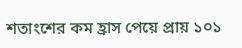শতাংশের কম হ্রাস পেয়ে প্রায় ১০১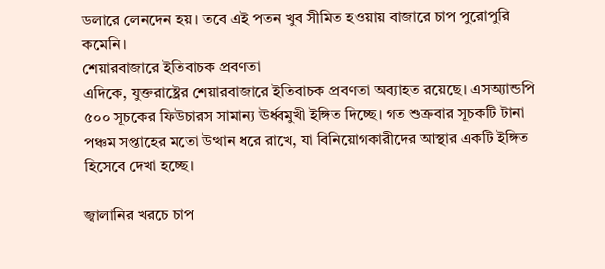ডলারে লেনদেন হয়। তবে এই পতন খুব সীমিত হওয়ায় বাজারে চাপ পুরোপুরি কমেনি।
শেয়ারবাজারে ইতিবাচক প্রবণতা
এদিকে, যুক্তরাষ্ট্রের শেয়ারবাজারে ইতিবাচক প্রবণতা অব্যাহত রয়েছে। এসঅ্যান্ডপি ৫০০ সূচকের ফিউচারস সামান্য ঊর্ধ্বমুখী ইঙ্গিত দিচ্ছে। গত শুক্রবার সূচকটি টানা পঞ্চম সপ্তাহের মতো উত্থান ধরে রাখে, যা বিনিয়োগকারীদের আস্থার একটি ইঙ্গিত হিসেবে দেখা হচ্ছে।

জ্বালানির খরচে চাপ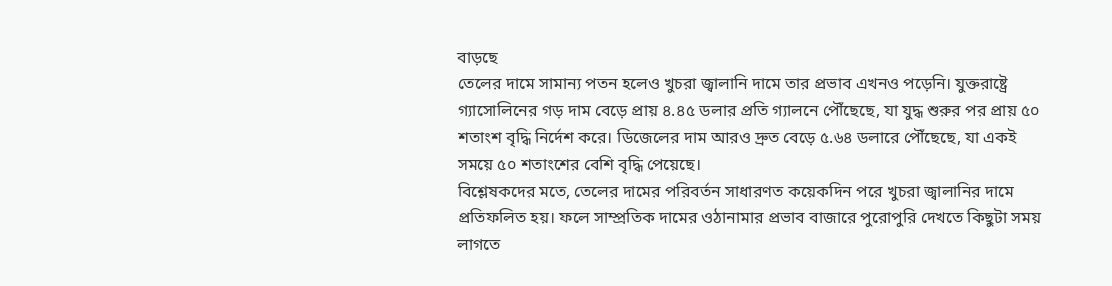বাড়ছে
তেলের দামে সামান্য পতন হলেও খুচরা জ্বালানি দামে তার প্রভাব এখনও পড়েনি। যুক্তরাষ্ট্রে গ্যাসোলিনের গড় দাম বেড়ে প্রায় ৪.৪৫ ডলার প্রতি গ্যালনে পৌঁছেছে, যা যুদ্ধ শুরুর পর প্রায় ৫০ শতাংশ বৃদ্ধি নির্দেশ করে। ডিজেলের দাম আরও দ্রুত বেড়ে ৫.৬৪ ডলারে পৌঁছেছে, যা একই সময়ে ৫০ শতাংশের বেশি বৃদ্ধি পেয়েছে।
বিশ্লেষকদের মতে, তেলের দামের পরিবর্তন সাধারণত কয়েকদিন পরে খুচরা জ্বালানির দামে প্রতিফলিত হয়। ফলে সাম্প্রতিক দামের ওঠানামার প্রভাব বাজারে পুরোপুরি দেখতে কিছুটা সময় লাগতে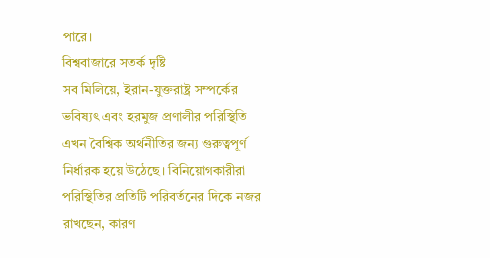পারে।
বিশ্ববাজারে সতর্ক দৃষ্টি
সব মিলিয়ে, ইরান-যুক্তরাষ্ট্র সম্পর্কের ভবিষ্যৎ এবং হরমুজ প্রণালীর পরিস্থিতি এখন বৈশ্বিক অর্থনীতির জন্য গুরুত্বপূর্ণ নির্ধারক হয়ে উঠেছে। বিনিয়োগকারীরা পরিস্থিতির প্রতিটি পরিবর্তনের দিকে নজর রাখছেন, কারণ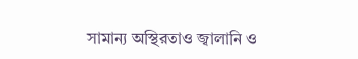সামান্য অস্থিরতাও জ্বালানি ও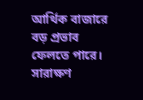আর্থিক বাজারে বড় প্রভাব ফেলতে পারে।
সারাক্ষণ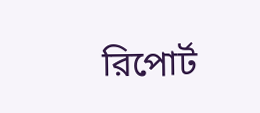রিপোর্ট